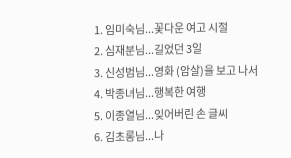1. 임미숙님...꽃다운 여고 시절
2. 심재분님...길었던 3일
3. 신성범님...영화 (암살)을 보고 나서
4. 박종녀님...행복한 여행
5. 이종열님...잊어버린 손 글씨
6. 김초롱님...나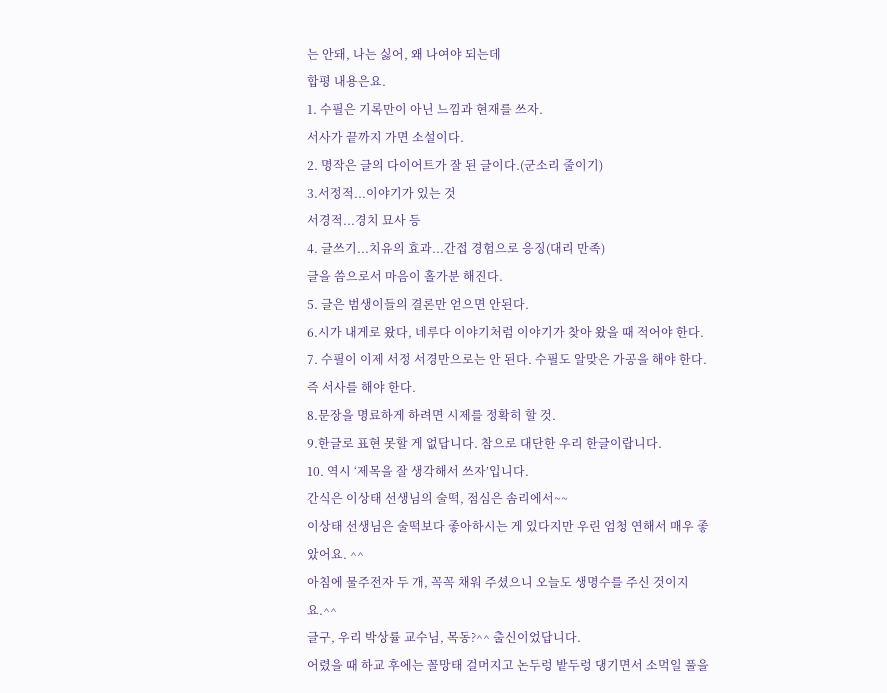는 안돼, 나는 싫어, 왜 나여야 되는데
합평 내용은요.
1. 수필은 기록만이 아닌 느낌과 현재를 쓰자.
서사가 끝까지 가면 소설이다.
2. 명작은 글의 다이어트가 잘 된 글이다.(군소리 줄이기)
3.서정적...이야기가 있는 것
서경적...경치 묘사 등
4. 글쓰기...치유의 효과...간접 경험으로 응징(대리 만족)
글을 씀으로서 마음이 홀가분 해진다.
5. 글은 범생이들의 결론만 얻으면 안된다.
6.시가 내게로 왔다, 네루다 이야기처럼 이야기가 찾아 왔을 때 적어야 한다.
7. 수필이 이제 서정 서경만으로는 안 된다. 수필도 알맞은 가공을 해야 한다.
즉 서사를 해야 한다.
8.문장을 명료하게 하려면 시제를 정확히 할 것.
9.한글로 표현 못할 게 없답니다. 참으로 대단한 우리 한글이랍니다.
10. 역시 ‘제목을 잘 생각해서 쓰자’입니다.
간식은 이상태 선생님의 술떡, 점심은 솜리에서~~
이상태 선생님은 술떡보다 좋아하시는 게 있다지만 우린 엄청 연해서 매우 좋았어요. ^^
아침에 물주전자 두 개, 꼭꼭 채워 주셨으니 오늘도 생명수를 주신 것이지요.^^
글구, 우리 박상률 교수님, 목동?^^ 출신이었답니다.
어렸을 때 하교 후에는 꼴망태 걸머지고 논두렁 밭두렁 댕기면서 소먹일 풀을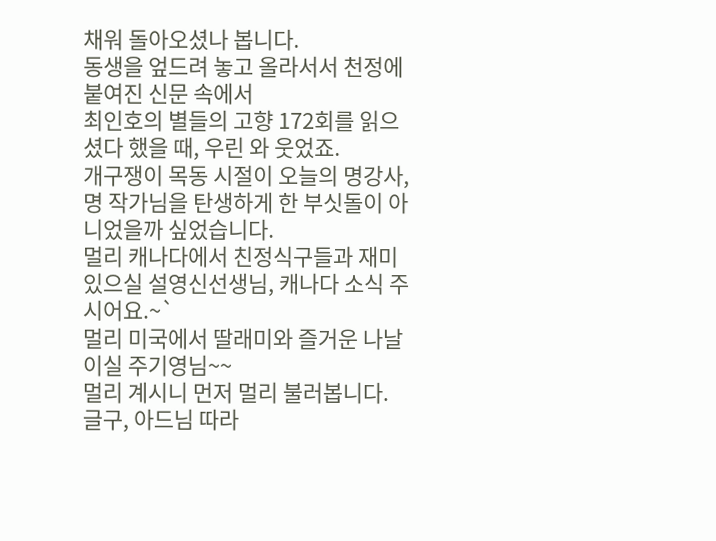채워 돌아오셨나 봅니다.
동생을 엎드려 놓고 올라서서 천정에 붙여진 신문 속에서
최인호의 별들의 고향 172회를 읽으셨다 했을 때, 우린 와 웃었죠.
개구쟁이 목동 시절이 오늘의 명강사, 명 작가님을 탄생하게 한 부싯돌이 아니었을까 싶었습니다.
멀리 캐나다에서 친정식구들과 재미있으실 설영신선생님, 캐나다 소식 주시어요.~`
멀리 미국에서 딸래미와 즐거운 나날이실 주기영님~~
멀리 계시니 먼저 멀리 불러봅니다.
글구, 아드님 따라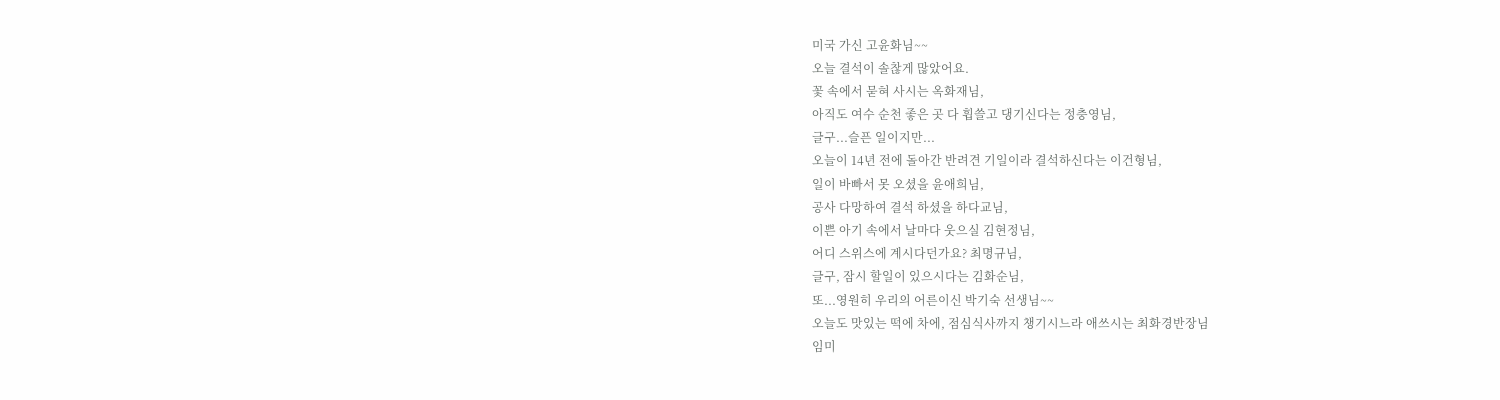미국 가신 고윤화님~~
오늘 결석이 솔찮게 많았어요.
꽃 속에서 묻혀 사시는 옥화재님,
아직도 여수 순천 좋은 곳 다 휩쓸고 댕기신다는 정충영님,
글구...슬픈 일이지만...
오늘이 14년 전에 돌아간 반려견 기일이라 결석하신다는 이건형님,
일이 바빠서 못 오셨을 윤애희님,
공사 다망하여 결석 하셨을 하다교님,
이쁜 아기 속에서 날마다 웃으실 김현정님,
어디 스위스에 계시다던가요? 최명규님,
글구, 잠시 할일이 있으시다는 김화순님,
또...영원히 우리의 어른이신 박기숙 선생님~~
오늘도 맛있는 떡에 차에, 점심식사까지 챙기시느라 애쓰시는 최화경반장님
임미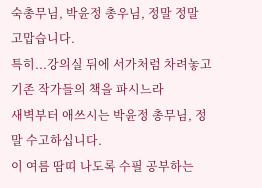숙총무님, 박윤정 총우님, 정말 정말 고맙습니다.
특히...강의실 뒤에 서가처럼 차려놓고 기존 작가들의 책을 파시느라
새벽부터 애쓰시는 박윤정 총무님, 정말 수고하십니다.
이 여름 땀띠 나도록 수필 공부하는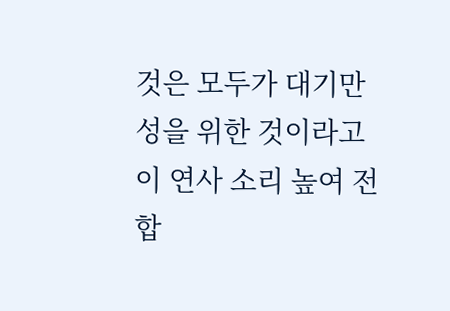것은 모두가 대기만성을 위한 것이라고
이 연사 소리 높여 전합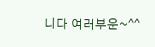니다 여러부운~^^